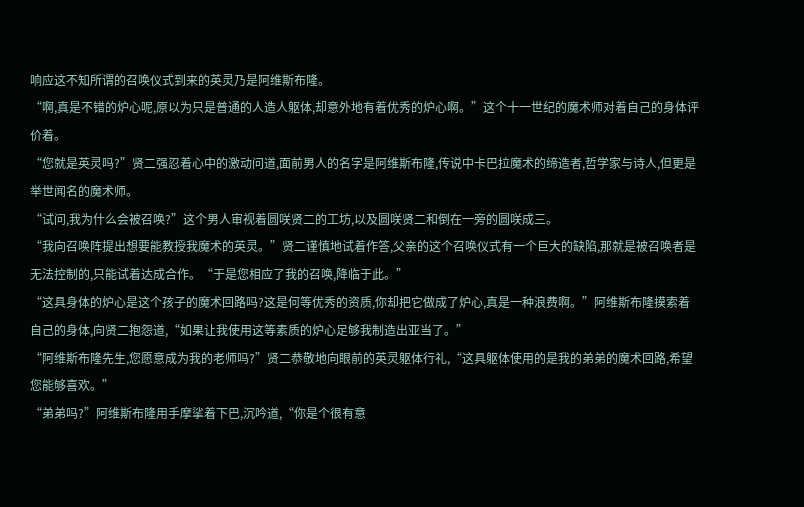响应这不知所谓的召唤仪式到来的英灵乃是阿维斯布隆。
“啊,真是不错的炉心呢,原以为只是普通的人造人躯体,却意外地有着优秀的炉心啊。”这个十一世纪的魔术师对着自己的身体评价着。
“您就是英灵吗?”贤二强忍着心中的激动问道,面前男人的名字是阿维斯布隆,传说中卡巴拉魔术的缔造者,哲学家与诗人,但更是举世闻名的魔术师。
“试问,我为什么会被召唤?”这个男人审视着圆咲贤二的工坊,以及圆咲贤二和倒在一旁的圆咲成三。
“我向召唤阵提出想要能教授我魔术的英灵。”贤二谨慎地试着作答,父亲的这个召唤仪式有一个巨大的缺陷,那就是被召唤者是无法控制的,只能试着达成合作。“于是您相应了我的召唤,降临于此。”
“这具身体的炉心是这个孩子的魔术回路吗?这是何等优秀的资质,你却把它做成了炉心,真是一种浪费啊。”阿维斯布隆摸索着自己的身体,向贤二抱怨道,“如果让我使用这等素质的炉心足够我制造出亚当了。”
“阿维斯布隆先生,您愿意成为我的老师吗?”贤二恭敬地向眼前的英灵躯体行礼,“这具躯体使用的是我的弟弟的魔术回路,希望您能够喜欢。”
“弟弟吗?”阿维斯布隆用手摩挲着下巴,沉吟道,“你是个很有意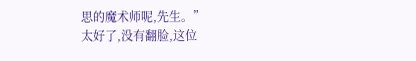思的魔术师呢,先生。”
太好了,没有翻脸,这位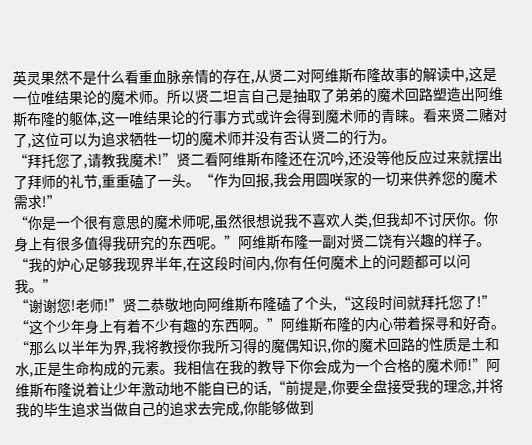英灵果然不是什么看重血脉亲情的存在,从贤二对阿维斯布隆故事的解读中,这是一位唯结果论的魔术师。所以贤二坦言自己是抽取了弟弟的魔术回路塑造出阿维斯布隆的躯体,这一唯结果论的行事方式或许会得到魔术师的青睐。看来贤二赌对了,这位可以为追求牺牲一切的魔术师并没有否认贤二的行为。
“拜托您了,请教我魔术!”贤二看阿维斯布隆还在沉吟,还没等他反应过来就摆出了拜师的礼节,重重磕了一头。“作为回报,我会用圆咲家的一切来供养您的魔术需求!”
“你是一个很有意思的魔术师呢,虽然很想说我不喜欢人类,但我却不讨厌你。你身上有很多值得我研究的东西呢。”阿维斯布隆一副对贤二饶有兴趣的样子。“我的炉心足够我现界半年,在这段时间内,你有任何魔术上的问题都可以问我。”
“谢谢您!老师!”贤二恭敬地向阿维斯布隆磕了个头,“这段时间就拜托您了!”
“这个少年身上有着不少有趣的东西啊。”阿维斯布隆的内心带着探寻和好奇。
“那么以半年为界,我将教授你我所习得的魔偶知识,你的魔术回路的性质是土和水,正是生命构成的元素。我相信在我的教导下你会成为一个合格的魔术师!”阿维斯布隆说着让少年激动地不能自已的话,“前提是,你要全盘接受我的理念,并将我的毕生追求当做自己的追求去完成,你能够做到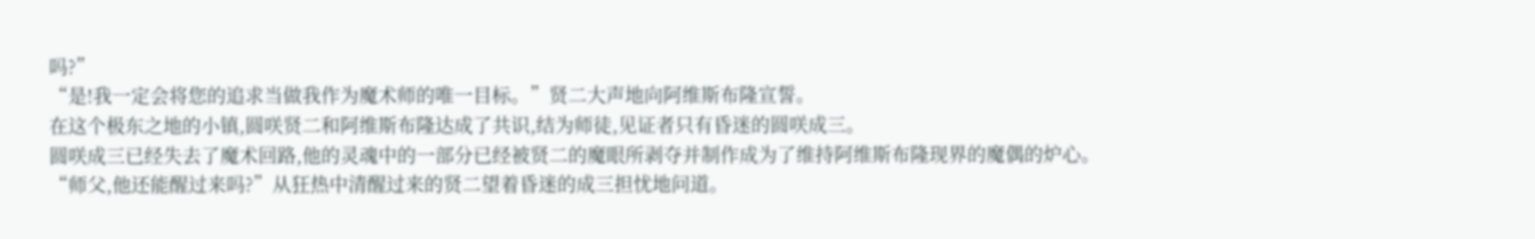吗?”
“是!我一定会将您的追求当做我作为魔术师的唯一目标。”贤二大声地向阿维斯布隆宣誓。
在这个极东之地的小镇,圆咲贤二和阿维斯布隆达成了共识,结为师徒,见证者只有昏迷的圆咲成三。
圆咲成三已经失去了魔术回路,他的灵魂中的一部分已经被贤二的魔眼所剥夺并制作成为了维持阿维斯布隆现界的魔偶的炉心。
“师父,他还能醒过来吗?”从狂热中清醒过来的贤二望着昏迷的成三担忧地问道。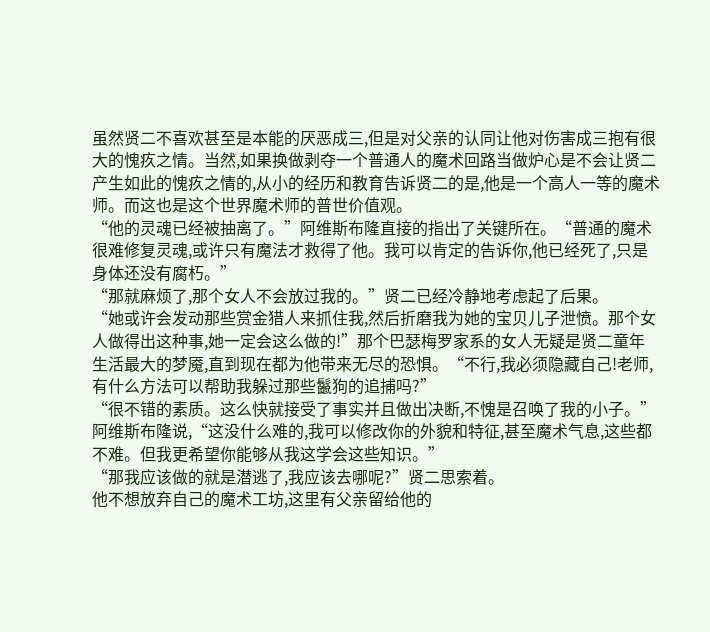虽然贤二不喜欢甚至是本能的厌恶成三,但是对父亲的认同让他对伤害成三抱有很大的愧疚之情。当然,如果换做剥夺一个普通人的魔术回路当做炉心是不会让贤二产生如此的愧疚之情的,从小的经历和教育告诉贤二的是,他是一个高人一等的魔术师。而这也是这个世界魔术师的普世价值观。
“他的灵魂已经被抽离了。”阿维斯布隆直接的指出了关键所在。“普通的魔术很难修复灵魂,或许只有魔法才救得了他。我可以肯定的告诉你,他已经死了,只是身体还没有腐朽。”
“那就麻烦了,那个女人不会放过我的。”贤二已经冷静地考虑起了后果。
“她或许会发动那些赏金猎人来抓住我,然后折磨我为她的宝贝儿子泄愤。那个女人做得出这种事,她一定会这么做的!”那个巴瑟梅罗家系的女人无疑是贤二童年生活最大的梦魇,直到现在都为他带来无尽的恐惧。“不行,我必须隐藏自己!老师,有什么方法可以帮助我躲过那些鬣狗的追捕吗?”
“很不错的素质。这么快就接受了事实并且做出决断,不愧是召唤了我的小子。”阿维斯布隆说,“这没什么难的,我可以修改你的外貌和特征,甚至魔术气息,这些都不难。但我更希望你能够从我这学会这些知识。”
“那我应该做的就是潜逃了,我应该去哪呢?”贤二思索着。
他不想放弃自己的魔术工坊,这里有父亲留给他的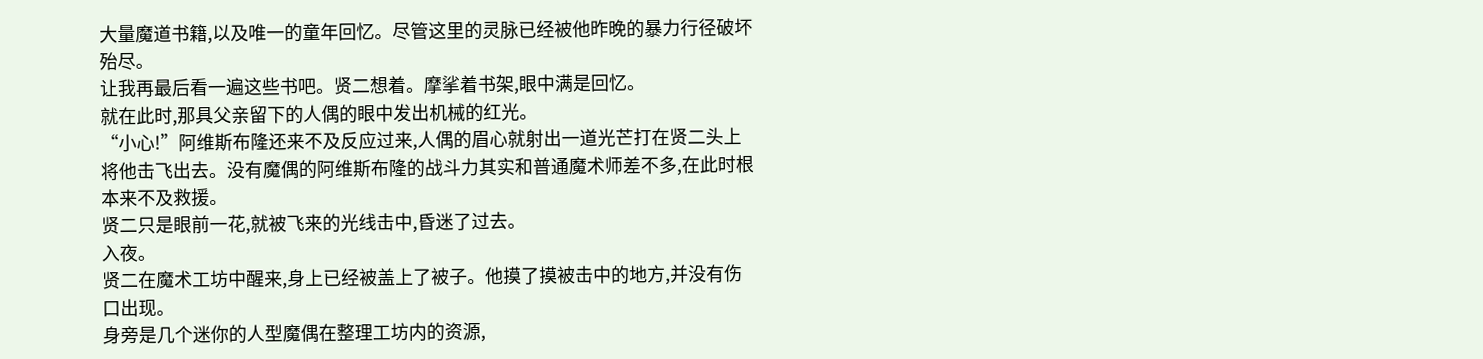大量魔道书籍,以及唯一的童年回忆。尽管这里的灵脉已经被他昨晚的暴力行径破坏殆尽。
让我再最后看一遍这些书吧。贤二想着。摩挲着书架,眼中满是回忆。
就在此时,那具父亲留下的人偶的眼中发出机械的红光。
“小心!”阿维斯布隆还来不及反应过来,人偶的眉心就射出一道光芒打在贤二头上将他击飞出去。没有魔偶的阿维斯布隆的战斗力其实和普通魔术师差不多,在此时根本来不及救援。
贤二只是眼前一花,就被飞来的光线击中,昏迷了过去。
入夜。
贤二在魔术工坊中醒来,身上已经被盖上了被子。他摸了摸被击中的地方,并没有伤口出现。
身旁是几个迷你的人型魔偶在整理工坊内的资源,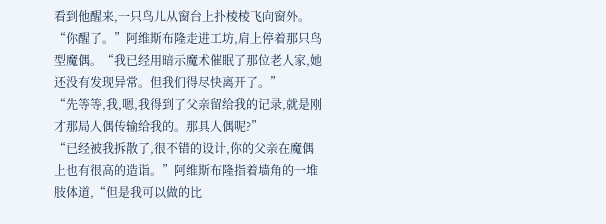看到他醒来,一只鸟儿从窗台上扑棱棱飞向窗外。
“你醒了。”阿维斯布隆走进工坊,肩上停着那只鸟型魔偶。“我已经用暗示魔术催眠了那位老人家,她还没有发现异常。但我们得尽快离开了。”
“先等等,我,嗯,我得到了父亲留给我的记录,就是刚才那局人偶传输给我的。那具人偶呢?”
“已经被我拆散了,很不错的设计,你的父亲在魔偶上也有很高的造诣。”阿维斯布隆指着墙角的一堆肢体道,“但是我可以做的比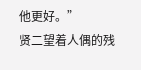他更好。”
贤二望着人偶的残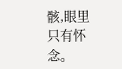骸,眼里只有怀念。